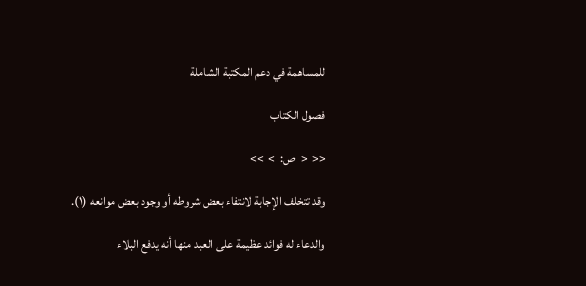للمساهمة في دعم المكتبة الشاملة

فصول الكتاب

<<  <  ص:  >  >>

وقد تتخلف الإجابة لانتفاء بعض شروطه أو وجود بعض موانعه (١).

والدعاء له فوائد عظيمة على العبد منها أنه يدفع البلاء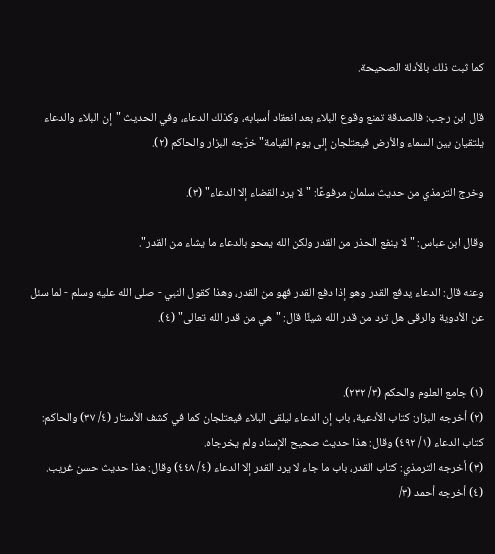كما ثبت ذلك بالأدلة الصحيحة.

قال ابن رجب: فالصدقة تمنع وقوع البلاء بعد انعقاد أسبابه، وكذلك الدعاء، وفي الحديث "إن البلاء والدعاء يلتقيان بين السماء والأرض فيعتلجان إلى يوم القيامة" خرّجه البزار والحاكم (٢).

وخرج الترمذي من حديث سلمان مرفوعًا: "لا يرد القضاء إلا الدعاء" (٣).

وقال ابن عباس: "لا ينفع الحذر من القدر ولكن الله يمحو بالدعاء ما يشاء من القدر".

وعنه قال: الدعاء يدفع القدر وهو إذا دفع القدر فهو من القدر، وهذا كقول النبي - صلى الله عليه وسلم - لما سئل عن الأدوية والرقى هل ترد من قدر الله شيئًا قال: "هي من قدر الله تعالى" (٤).


(١) جامع العلوم والحكم (٣/ ٢٣٢).
(٢) أخرجه البزار: كتاب الأدعية، باب إن الدعاء ليلقى البلاء فيعتلجان كما في كشف الأستار (٤/ ٣٧) والحاكم: كتاب الدعاء (١/ ٤٩٢) وقال: هذا حديث صحيح الإسناد ولم يخرجاه.
(٣) أخرجه الترمذي: كتاب القدر، باب ما جاء لا يرد القدر إلا الدعاء (٤/ ٤٤٨) وقال: هذا حديث حسن غريب.
(٤) أخرجه أحمد (٣/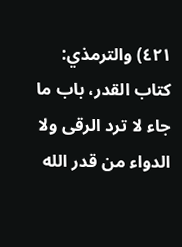٤٢١) والترمذي: كتاب القدر، باب ما جاء لا ترد الرقى ولا الدواء من قدر الله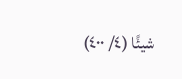شيئًا (٤/ ٤٠٠)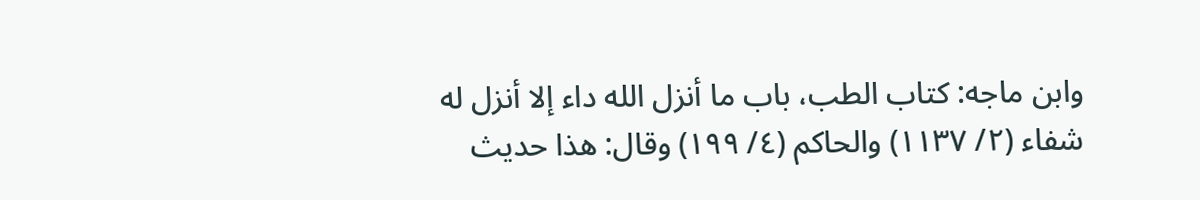وابن ماجه: كتاب الطب، باب ما أنزل الله داء إلا أنزل له شفاء (٢/ ١١٣٧) والحاكم (٤/ ١٩٩) وقال: هذا حديث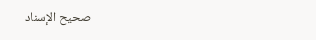صحيح الإسناد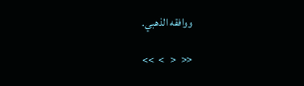ووافقه الذهبي.

<<  <   >  >>